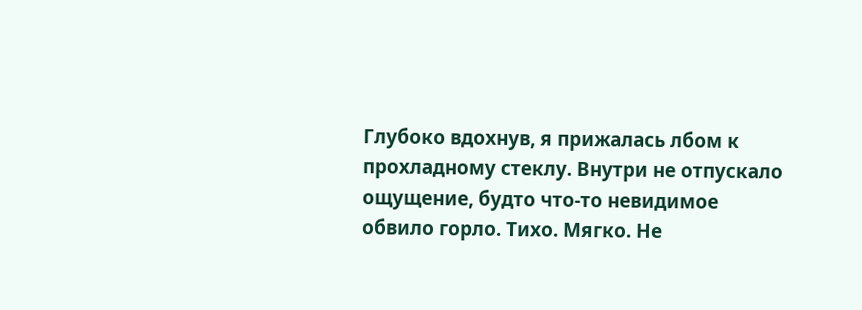Глубоко вдохнув, я прижалась лбом к прохладному стеклу. Внутри не отпускало ощущение, будто что-то невидимое обвило горло. Тихо. Мягко. Не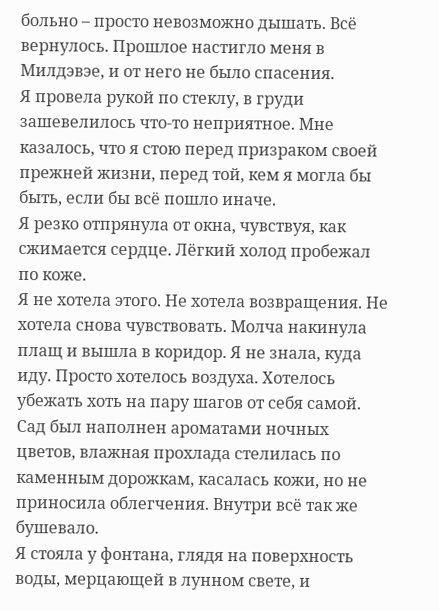больно – просто невозможно дышать. Всё вернулось. Прошлое настигло меня в Милдэвэе, и от него не было спасения.
Я провела рукой по стеклу, в груди зашевелилось что-то неприятное. Мне казалось, что я стою перед призраком своей прежней жизни, перед той, кем я могла бы быть, если бы всё пошло иначе.
Я резко отпрянула от окна, чувствуя, как сжимается сердце. Лёгкий холод пробежал по коже.
Я не хотела этого. Не хотела возвращения. Не хотела снова чувствовать. Молча накинула плащ и вышла в коридор. Я не знала, куда иду. Просто хотелось воздуха. Хотелось убежать хоть на пару шагов от себя самой.
Сад был наполнен ароматами ночных цветов, влажная прохлада стелилась по каменным дорожкам, касалась кожи, но не приносила облегчения. Внутри всё так же бушевало.
Я стояла у фонтана, глядя на поверхность воды, мерцающей в лунном свете, и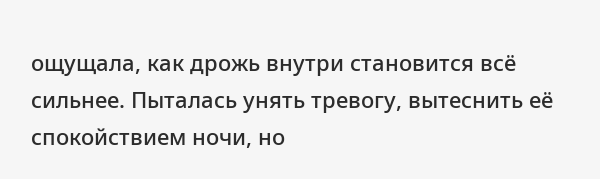ощущала, как дрожь внутри становится всё сильнее. Пыталась унять тревогу, вытеснить её спокойствием ночи, но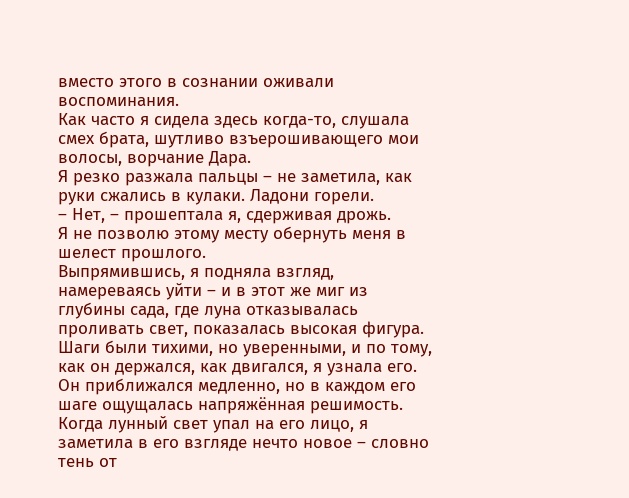вместо этого в сознании оживали воспоминания.
Как часто я сидела здесь когда-то, слушала смех брата, шутливо взъерошивающего мои волосы, ворчание Дара.
Я резко разжала пальцы – не заметила, как руки сжались в кулаки. Ладони горели.
– Нет, – прошептала я, сдерживая дрожь.
Я не позволю этому месту обернуть меня в шелест прошлого.
Выпрямившись, я подняла взгляд, намереваясь уйти – и в этот же миг из глубины сада, где луна отказывалась проливать свет, показалась высокая фигура. Шаги были тихими, но уверенными, и по тому, как он держался, как двигался, я узнала его.
Он приближался медленно, но в каждом его шаге ощущалась напряжённая решимость. Когда лунный свет упал на его лицо, я заметила в его взгляде нечто новое – словно тень от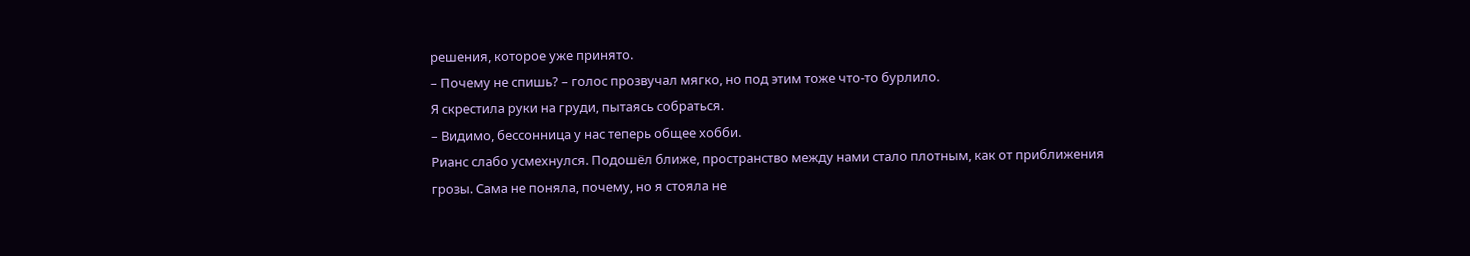решения, которое уже принято.
– Почему не спишь? – голос прозвучал мягко, но под этим тоже что-то бурлило.
Я скрестила руки на груди, пытаясь собраться.
– Видимо, бессонница у нас теперь общее хобби.
Рианс слабо усмехнулся. Подошёл ближе, пространство между нами стало плотным, как от приближения грозы. Сама не поняла, почему, но я стояла не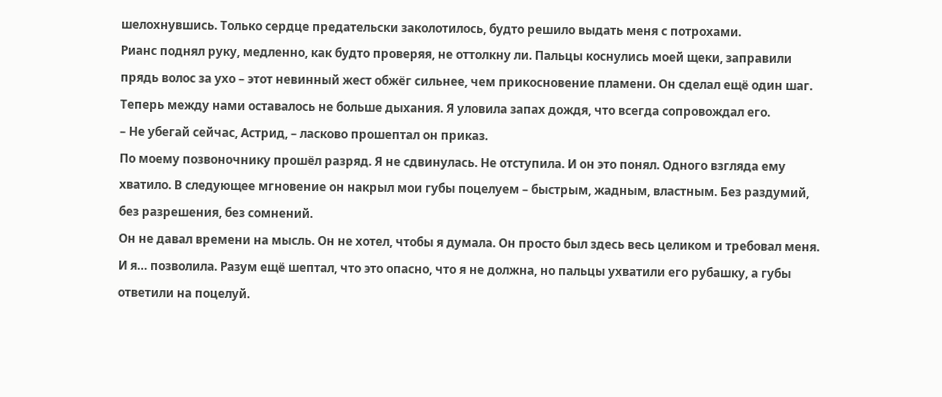шелохнувшись. Только сердце предательски заколотилось, будто решило выдать меня с потрохами.
Рианс поднял руку, медленно, как будто проверяя, не оттолкну ли. Пальцы коснулись моей щеки, заправили прядь волос за ухо – этот невинный жест обжёг сильнее, чем прикосновение пламени. Он сделал ещё один шаг. Теперь между нами оставалось не больше дыхания. Я уловила запах дождя, что всегда сопровождал его.
– Не убегай сейчас, Астрид, – ласково прошептал он приказ.
По моему позвоночнику прошёл разряд. Я не сдвинулась. Не отступила. И он это понял. Одного взгляда ему хватило. В следующее мгновение он накрыл мои губы поцелуем – быстрым, жадным, властным. Без раздумий, без разрешения, без сомнений.
Он не давал времени на мысль. Он не хотел, чтобы я думала. Он просто был здесь весь целиком и требовал меня. И я… позволила. Разум ещё шептал, что это опасно, что я не должна, но пальцы ухватили его рубашку, а губы ответили на поцелуй.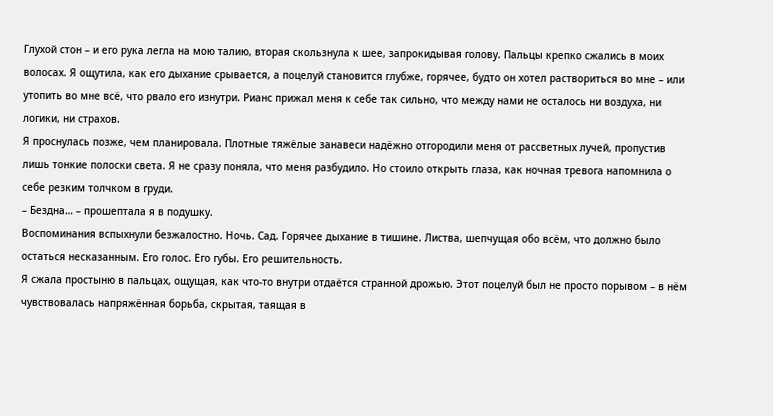Глухой стон – и его рука легла на мою талию, вторая скользнула к шее, запрокидывая голову. Пальцы крепко сжались в моих волосах. Я ощутила, как его дыхание срывается, а поцелуй становится глубже, горячее, будто он хотел раствориться во мне – или утопить во мне всё, что рвало его изнутри. Рианс прижал меня к себе так сильно, что между нами не осталось ни воздуха, ни логики, ни страхов.
Я проснулась позже, чем планировала. Плотные тяжёлые занавеси надёжно отгородили меня от рассветных лучей, пропустив лишь тонкие полоски света. Я не сразу поняла, что меня разбудило. Но стоило открыть глаза, как ночная тревога напомнила о себе резким толчком в груди.
– Бездна… – прошептала я в подушку.
Воспоминания вспыхнули безжалостно. Ночь. Сад. Горячее дыхание в тишине. Листва, шепчущая обо всём, что должно было остаться несказанным. Его голос. Его губы. Его решительность.
Я сжала простыню в пальцах, ощущая, как что-то внутри отдаётся странной дрожью. Этот поцелуй был не просто порывом – в нём чувствовалась напряжённая борьба, скрытая, таящая в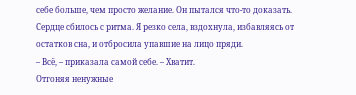себе больше, чем просто желание. Он пытался что-то доказать.
Сердце сбилось с ритма. Я резко села, вздохнула, избавляясь от остатков сна, и отбросила упавшие на лицо пряди.
– Всё, – приказала самой себе. – Хватит.
Отгоняя ненужные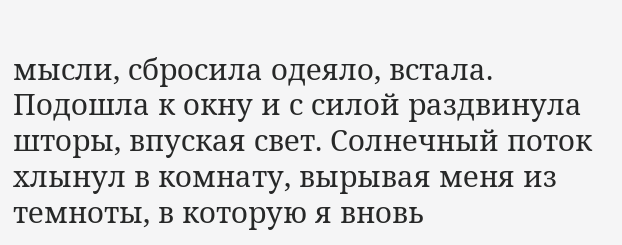мысли, сбросила одеяло, встала. Подошла к окну и с силой раздвинула шторы, впуская свет. Солнечный поток хлынул в комнату, вырывая меня из темноты, в которую я вновь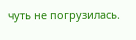чуть не погрузилась.